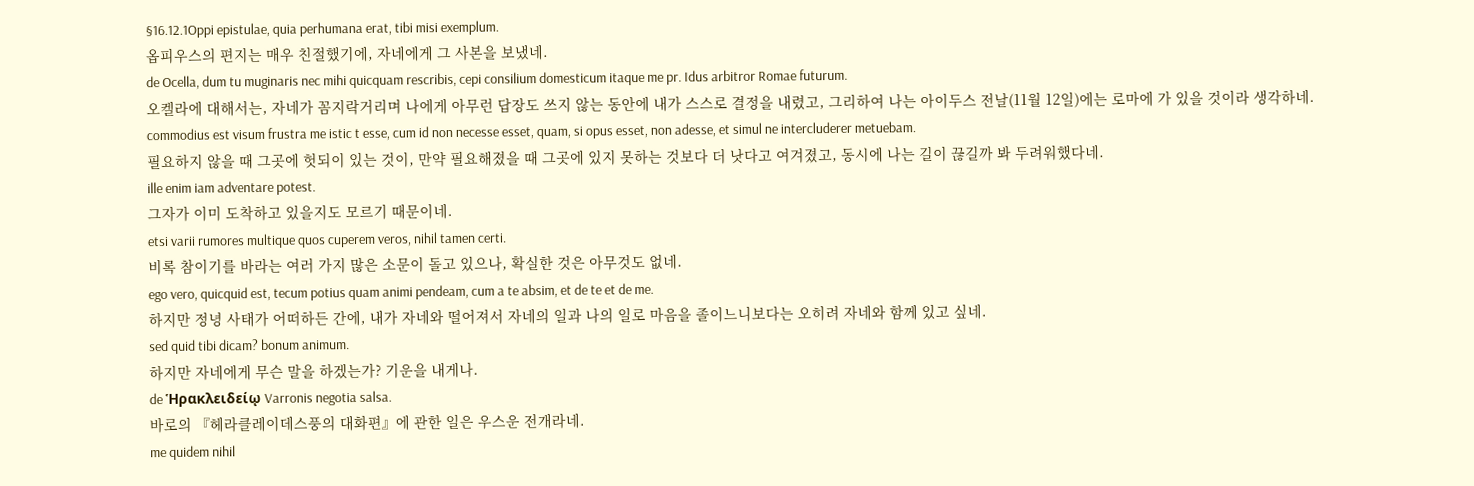§16.12.1Oppi epistulae, quia perhumana erat, tibi misi exemplum.
옵피우스의 편지는 매우 친절했기에, 자네에게 그 사본을 보냈네.
de Ocella, dum tu muginaris nec mihi quicquam rescribis, cepi consilium domesticum itaque me pr. Idus arbitror Romae futurum.
오켈라에 대해서는, 자네가 꼼지락거리며 나에게 아무런 답장도 쓰지 않는 동안에 내가 스스로 결정을 내렸고, 그리하여 나는 아이두스 전날(11월 12일)에는 로마에 가 있을 것이라 생각하네.
commodius est visum frustra me istic t esse, cum id non necesse esset, quam, si opus esset, non adesse, et simul ne intercluderer metuebam.
필요하지 않을 때 그곳에 헛되이 있는 것이, 만약 필요해졌을 때 그곳에 있지 못하는 것보다 더 낫다고 여겨졌고, 동시에 나는 길이 끊길까 봐 두려워했다네.
ille enim iam adventare potest.
그자가 이미 도착하고 있을지도 모르기 때문이네.
etsi varii rumores multique quos cuperem veros, nihil tamen certi.
비록 참이기를 바라는 여러 가지 많은 소문이 돌고 있으나, 확실한 것은 아무것도 없네.
ego vero, quicquid est, tecum potius quam animi pendeam, cum a te absim, et de te et de me.
하지만 정녕 사태가 어떠하든 간에, 내가 자네와 떨어져서 자네의 일과 나의 일로 마음을 졸이느니보다는 오히려 자네와 함께 있고 싶네.
sed quid tibi dicam? bonum animum.
하지만 자네에게 무슨 말을 하겠는가? 기운을 내게나.
de Ἡρακλειδείῳ Varronis negotia salsa.
바로의 『헤라클레이데스풍의 대화편』에 관한 일은 우스운 전개라네.
me quidem nihil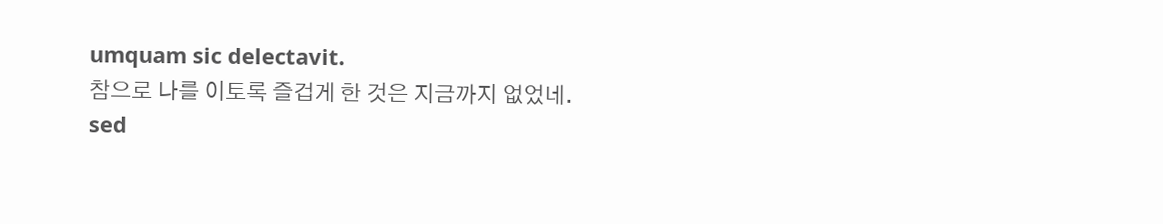umquam sic delectavit.
참으로 나를 이토록 즐겁게 한 것은 지금까지 없었네.
sed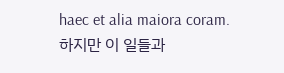haec et alia maiora coram.
하지만 이 일들과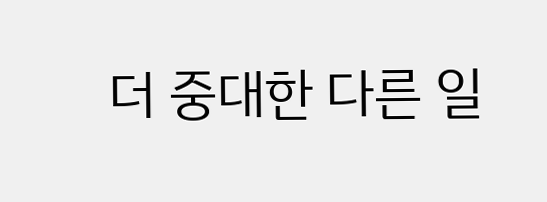더 중대한 다른 일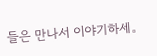들은 만나서 이야기하세。